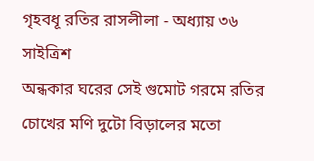গৃহবধূ রতির রাসলীলা - অধ্যায় ৩৬
সাইত্রিশ
অন্ধকার ঘরের সেই গুমোট গরমে রতির চোখের মণি দুটো বিড়ালের মতো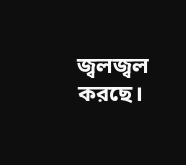জ্বলজ্বল করছে।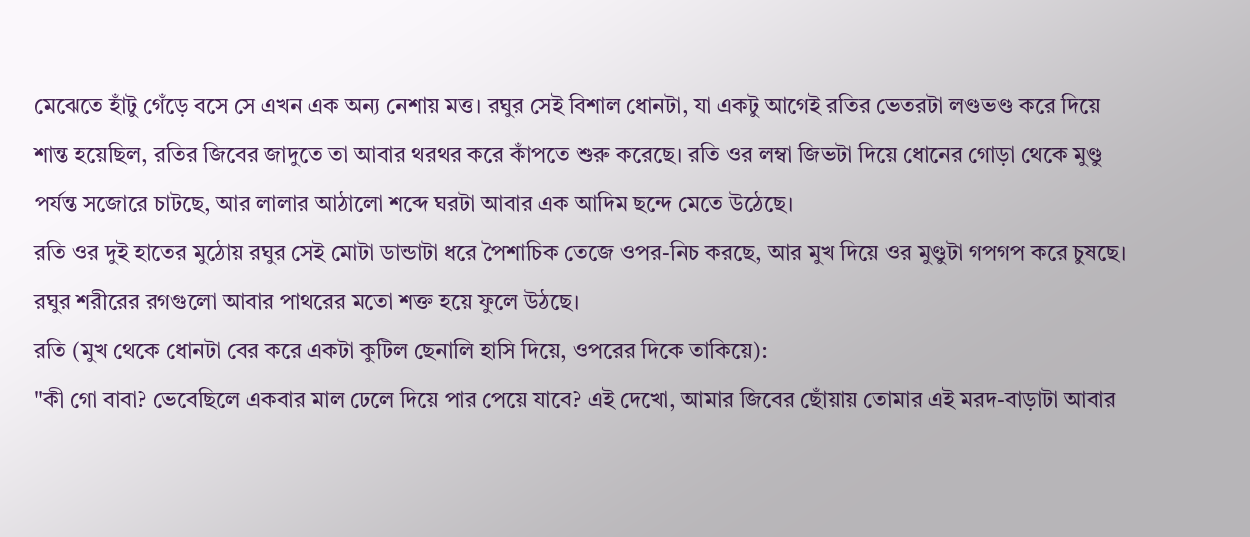মেঝেতে হাঁটু গেঁড়ে বসে সে এখন এক অন্য নেশায় মত্ত। রঘুর সেই বিশাল ধোনটা, যা একটু আগেই রতির ভেতরটা লণ্ডভণ্ড করে দিয়ে শান্ত হয়েছিল, রতির জিবের জাদুতে তা আবার থরথর করে কাঁপতে শুরু করেছে। রতি ওর লম্বা জিভটা দিয়ে ধোনের গোড়া থেকে মুণ্ডু পর্যন্ত সজোরে চাটছে, আর লালার আঠালো শব্দে ঘরটা আবার এক আদিম ছন্দে মেতে উঠেছে।
রতি ওর দুই হাতের মুঠোয় রঘুর সেই মোটা ডান্ডাটা ধরে পৈশাচিক তেজে ওপর-নিচ করছে, আর মুখ দিয়ে ওর মুণ্ডুটা গপগপ করে চুষছে। রঘুর শরীরের রগগুলো আবার পাথরের মতো শক্ত হয়ে ফুলে উঠছে।
রতি (মুখ থেকে ধোনটা বের করে একটা কুটিল ছেনালি হাসি দিয়ে, ওপরের দিকে তাকিয়ে):
"কী গো বাবা? ভেবেছিলে একবার মাল ঢেলে দিয়ে পার পেয়ে যাবে? এই দেখো, আমার জিবের ছোঁয়ায় তোমার এই মরদ-বাড়াটা আবার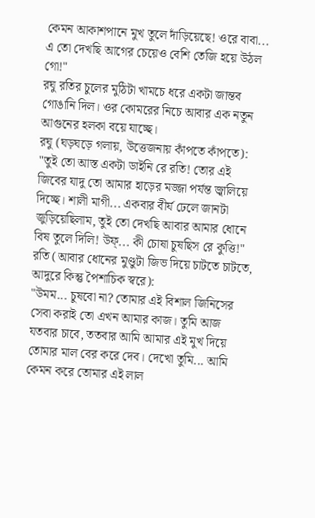কেমন আকাশপানে মুখ তুলে দাঁড়িয়েছে! ওরে বাবা... এ তো দেখছি আগের চেয়েও বেশি তেজি হয়ে উঠল গো!"
রঘু রতির চুলের মুঠিটা খামচে ধরে একটা জান্তব গোঙানি দিল। ওর কোমরের নিচে আবার এক নতুন আগুনের হলকা বয়ে যাচ্ছে।
রঘু (ঘড়ঘড়ে গলায়, উত্তেজনায় কাঁপতে কাঁপতে):
"তুই তো আস্ত একটা ডাইনি রে রতি! তোর এই জিবের যাদু তো আমার হাড়ের মজ্জা পর্যন্ত জ্বালিয়ে দিচ্ছে। শালী মাগী... একবার বীর্য ঢেলে জানটা জুড়িয়েছিলাম, তুই তো দেখছি আবার আমার ধোনে বিষ তুলে দিলি! উফ্... কী চোষা চুষছিস রে কুত্তি!"
রতি (আবার ধোনের মুণ্ডুটা জিভ দিয়ে চাটতে চাটতে, আদুরে কিন্তু পৈশাচিক স্বরে):
"উমম... চুষবো না? তোমার এই বিশাল জিনিসের সেবা করাই তো এখন আমার কাজ। তুমি আজ যতবার চাবে, ততবার আমি আমার এই মুখ দিয়ে তোমার মাল বের করে দেব। দেখো তুমি... আমি কেমন করে তোমার এই লাল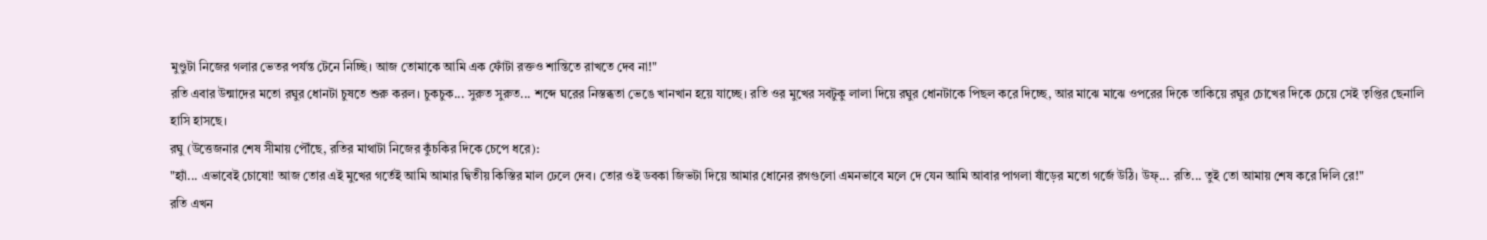মুণ্ডুটা নিজের গলার ভেতর পর্যন্ত টেনে নিচ্ছি। আজ তোমাকে আমি এক ফোঁটা রক্তও শান্তিতে রাখতে দেব না!"
রতি এবার উন্মাদের মতো রঘুর ধোনটা চুষতে শুরু করল। চুকচুক... সুরুত সুরুত... শব্দে ঘরের নিস্তব্ধতা ভেঙে খানখান হয়ে যাচ্ছে। রতি ওর মুখের সবটুকু লালা দিয়ে রঘুর ধোনটাকে পিছল করে দিচ্ছে, আর মাঝে মাঝে ওপরের দিকে তাকিয়ে রঘুর চোখের দিকে চেয়ে সেই তৃপ্তির ছেনালি হাসি হাসছে।
রঘু (উত্তেজনার শেষ সীমায় পৌঁছে, রতির মাথাটা নিজের কুঁচকির দিকে চেপে ধরে):
"হ্যাঁ... এভাবেই চোষো! আজ তোর এই মুখের গর্তেই আমি আমার দ্বিতীয় কিস্তির মাল ঢেলে দেব। তোর ওই ডবকা জিভটা দিয়ে আমার ধোনের রগগুলো এমনভাবে মলে দে যেন আমি আবার পাগলা ষাঁড়ের মতো গর্জে উঠি। উফ্... রতি... তুই তো আমায় শেষ করে দিলি রে!"
রতি এখন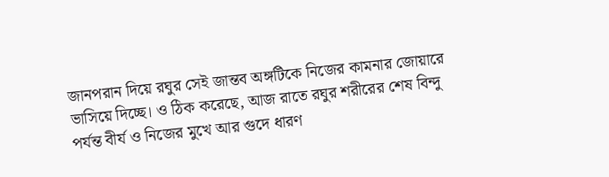জানপরান দিয়ে রঘুর সেই জান্তব অঙ্গটিকে নিজের কামনার জোয়ারে ভাসিয়ে দিচ্ছে। ও ঠিক করেছে, আজ রাতে রঘুর শরীরের শেষ বিন্দু পর্যন্ত বীর্য ও নিজের মুখে আর গুদে ধারণ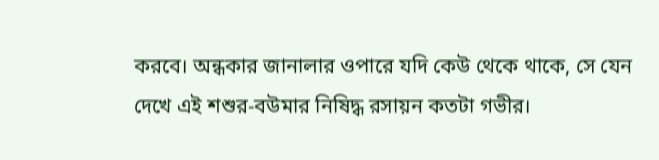করবে। অন্ধকার জানালার ওপারে যদি কেউ থেকে থাকে, সে যেন দেখে এই শশুর-বউমার নিষিদ্ধ রসায়ন কতটা গভীর।